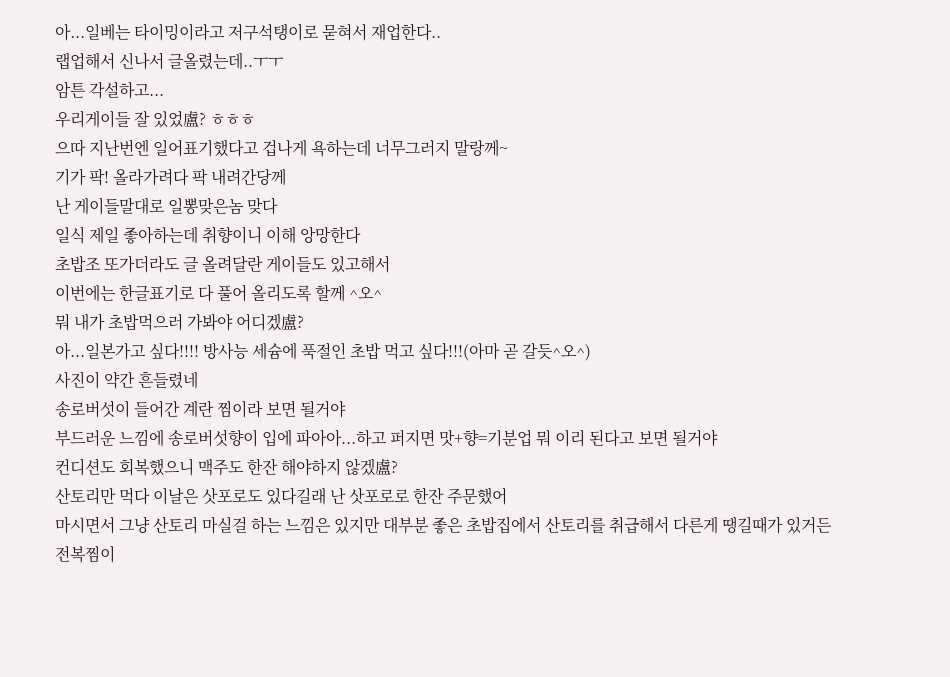아...일베는 타이밍이라고 저구석탱이로 묻혀서 재업한다..
랩업해서 신나서 글올렸는데..ㅜㅜ
암튼 각설하고...
우리게이들 잘 있었盧? ㅎㅎㅎ
으따 지난번엔 일어표기했다고 겁나게 욕하는데 너무그러지 말랑께~
기가 팍! 올라가려다 팍 내려간당께
난 게이들말대로 일뽕맞은놈 맞다
일식 제일 좋아하는데 취향이니 이해 앙망한다
초밥조 또가더라도 글 올려달란 게이들도 있고해서
이번에는 한글표기로 다 풀어 올리도록 할께 ^오^
뭐 내가 초밥먹으러 가봐야 어디겠盧?
아...일본가고 싶다!!!! 방사능 세슘에 푹절인 초밥 먹고 싶다!!!(아마 곧 갈듯^오^)
사진이 약간 흔들렸네
송로버섯이 들어간 계란 찜이라 보면 될거야
부드러운 느낌에 송로버섯향이 입에 파아아...하고 퍼지면 맛+향=기분업 뭐 이리 된다고 보면 될거야
컨디션도 회복했으니 맥주도 한잔 해야하지 않겠盧?
산토리만 먹다 이날은 삿포로도 있다길래 난 삿포로로 한잔 주문했어
마시면서 그냥 산토리 마실걸 하는 느낌은 있지만 대부분 좋은 초밥집에서 산토리를 취급해서 다른게 땡길때가 있거든
전복찜이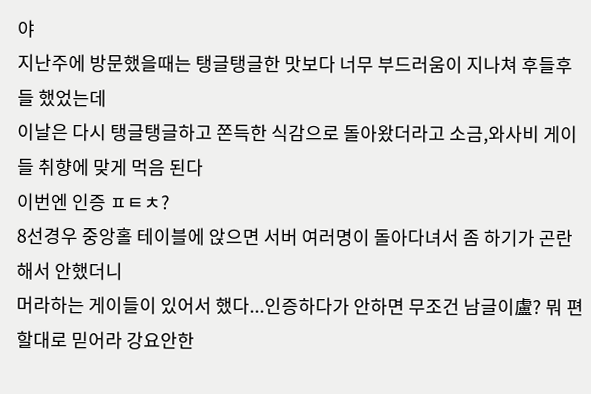야
지난주에 방문했을때는 탱글탱글한 맛보다 너무 부드러움이 지나쳐 후들후들 했었는데
이날은 다시 탱글탱글하고 쫀득한 식감으로 돌아왔더라고 소금,와사비 게이들 취향에 맞게 먹음 된다
이번엔 인증 ㅍㅌㅊ?
8선경우 중앙홀 테이블에 앉으면 서버 여러명이 돌아다녀서 좀 하기가 곤란해서 안했더니
머라하는 게이들이 있어서 했다...인증하다가 안하면 무조건 남글이盧? 뭐 편할대로 믿어라 강요안한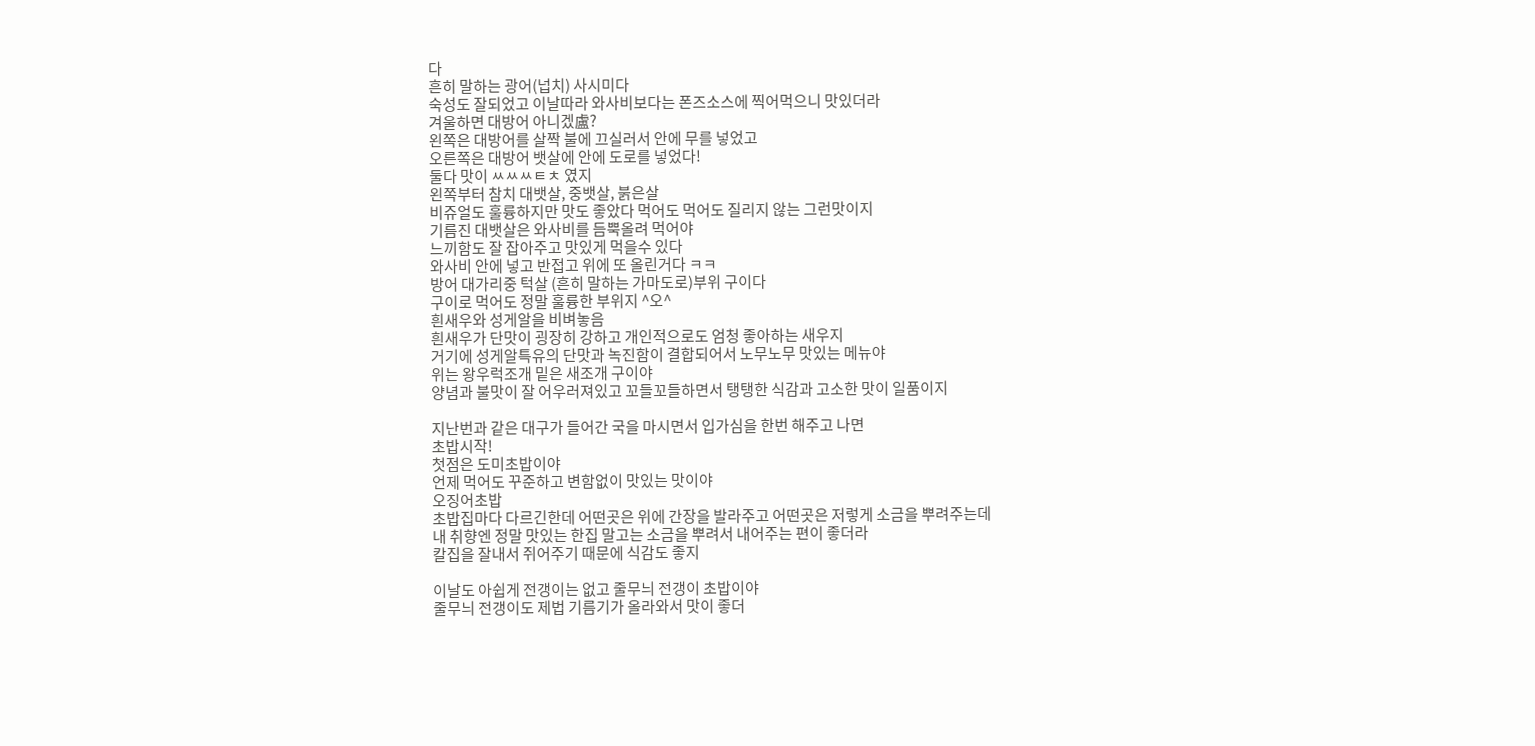다
흔히 말하는 광어(넙치) 사시미다
숙성도 잘되었고 이날따라 와사비보다는 폰즈소스에 찍어먹으니 맛있더라
겨울하면 대방어 아니겠盧?
왼쪽은 대방어를 살짝 불에 끄실러서 안에 무를 넣었고
오른쪽은 대방어 뱃살에 안에 도로를 넣었다!
둘다 맛이 ㅆㅆㅆㅌㅊ 였지
왼쪽부터 참치 대뱃살, 중뱃살, 붉은살
비쥬얼도 훌륭하지만 맛도 좋았다 먹어도 먹어도 질리지 않는 그런맛이지
기름진 대뱃살은 와사비를 듬뿍올려 먹어야
느끼함도 잘 잡아주고 맛있게 먹을수 있다
와사비 안에 넣고 반접고 위에 또 올린거다 ㅋㅋ
방어 대가리중 턱살 (흔히 말하는 가마도로)부위 구이다
구이로 먹어도 정말 훌륭한 부위지 ^오^
흰새우와 성게알을 비벼놓음
흰새우가 단맛이 굉장히 강하고 개인적으로도 엄청 좋아하는 새우지
거기에 성게알특유의 단맛과 녹진함이 결합되어서 노무노무 맛있는 메뉴야
위는 왕우럭조개 밑은 새조개 구이야
양념과 불맛이 잘 어우러져있고 꼬들꼬들하면서 탱탱한 식감과 고소한 맛이 일품이지

지난번과 같은 대구가 들어간 국을 마시면서 입가심을 한번 해주고 나면
초밥시작!
첫점은 도미초밥이야
언제 먹어도 꾸준하고 변함없이 맛있는 맛이야
오징어초밥
초밥집마다 다르긴한데 어떤곳은 위에 간장을 발라주고 어떤곳은 저렇게 소금을 뿌려주는데
내 취향엔 정말 맛있는 한집 말고는 소금을 뿌려서 내어주는 편이 좋더라
칼집을 잘내서 쥐어주기 때문에 식감도 좋지

이날도 아쉽게 전갱이는 없고 줄무늬 전갱이 초밥이야
줄무늬 전갱이도 제법 기름기가 올라와서 맛이 좋더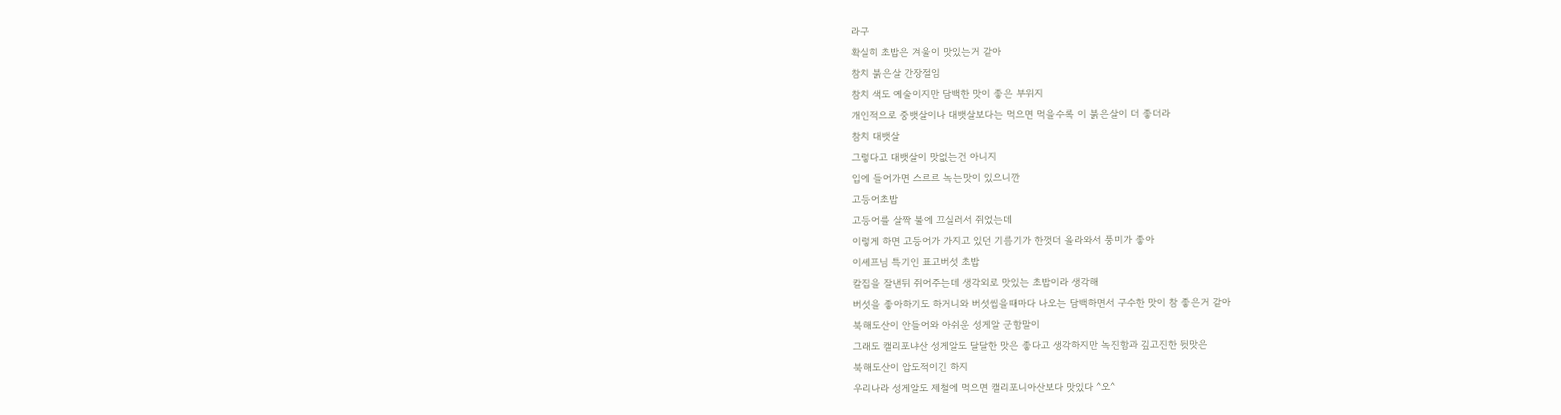라구
확실히 초밥은 겨울이 맛있는거 같아
참치 붉은살 간장절임
참치 색도 예술이지만 담백한 맛이 좋은 부위지
개인적으로 중뱃살이나 대뱃살보다는 먹으면 먹을수록 이 붉은살이 더 좋더라
참치 대뱃살
그렇다고 대뱃살이 맛없는건 아니지
입에 들어가면 스르르 녹는맛이 있으니깐
고등어초밥
고등어를 살짝 불에 끄실러서 쥐었는데
이렇게 하면 고등어가 가지고 있던 기름기가 한껏더 올라와서 풍미가 좋아
이셰프님 특기인 표고버섯 초밥
칼집을 잘낸뒤 쥐어주는데 생각외로 맛있는 초밥이라 생각해
버섯을 좋아하기도 하거니와 버섯씹을때마다 나오는 담백하면서 구수한 맛이 참 좋은거 같아
북해도산이 안들어와 아쉬운 성게알 군함말이
그래도 캘리포냐산 성게알도 달달한 맛은 좋다고 생각하지만 녹진함과 깊고진한 뒷맛은
북해도산이 압도적이긴 하지
우리나라 성게알도 제철에 먹으면 캘리포니아산보다 맛있다 ^오^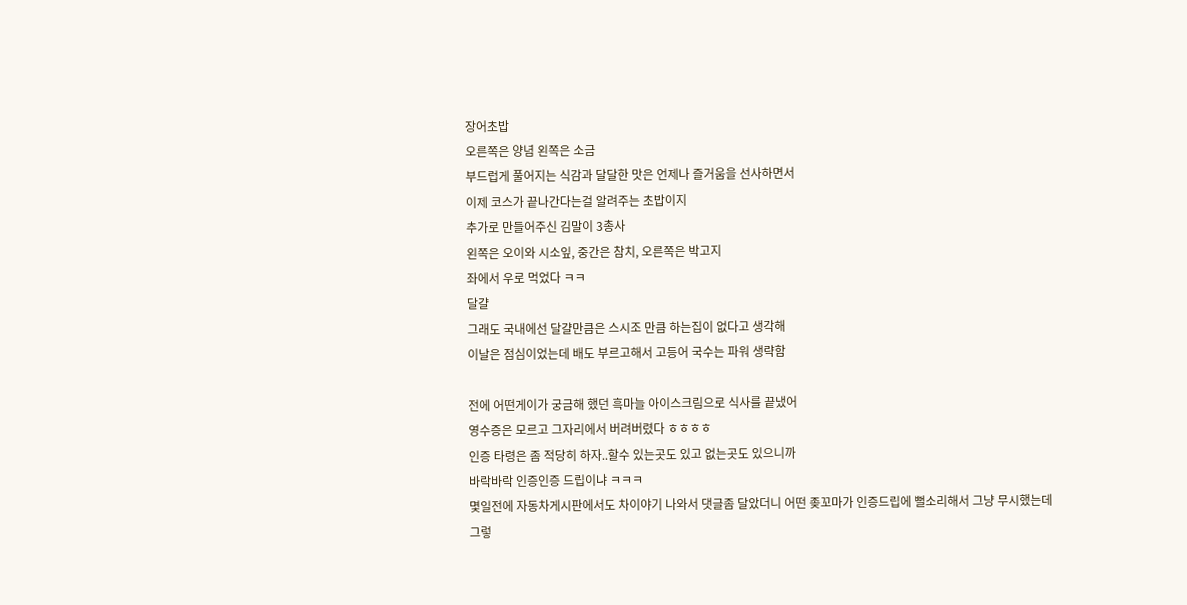장어초밥
오른쪽은 양념 왼쪽은 소금
부드럽게 풀어지는 식감과 달달한 맛은 언제나 즐거움을 선사하면서
이제 코스가 끝나간다는걸 알려주는 초밥이지
추가로 만들어주신 김말이 3총사
왼쪽은 오이와 시소잎, 중간은 참치, 오른쪽은 박고지
좌에서 우로 먹었다 ㅋㅋ
달걀
그래도 국내에선 달걀만큼은 스시조 만큼 하는집이 없다고 생각해
이날은 점심이었는데 배도 부르고해서 고등어 국수는 파워 생략함

전에 어떤게이가 궁금해 했던 흑마늘 아이스크림으로 식사를 끝냈어
영수증은 모르고 그자리에서 버려버렸다 ㅎㅎㅎㅎ
인증 타령은 좀 적당히 하자..할수 있는곳도 있고 없는곳도 있으니까
바락바락 인증인증 드립이냐 ㅋㅋㅋ
몇일전에 자동차게시판에서도 차이야기 나와서 댓글좀 달았더니 어떤 좆꼬마가 인증드립에 뻘소리해서 그냥 무시했는데
그렇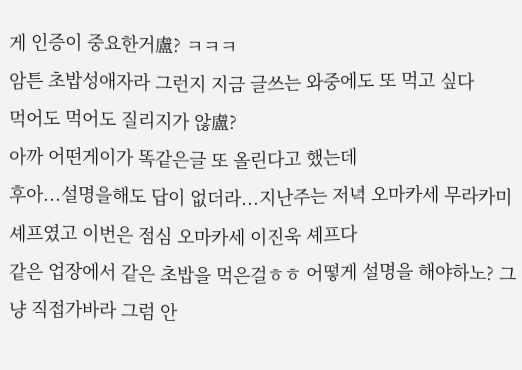게 인증이 중요한거盧? ㅋㅋㅋ
암튼 초밥성애자라 그런지 지금 글쓰는 와중에도 또 먹고 싶다
먹어도 먹어도 질리지가 않盧?
아까 어떤게이가 똑같은글 또 올린다고 했는데
후아...설명을해도 답이 없더라...지난주는 저녁 오마카세 무라카미 셰프였고 이번은 점심 오마카세 이진욱 셰프다
같은 업장에서 같은 초밥을 먹은걸ㅎㅎ 어떻게 설명을 해야하노? 그냥 직접가바라 그럼 안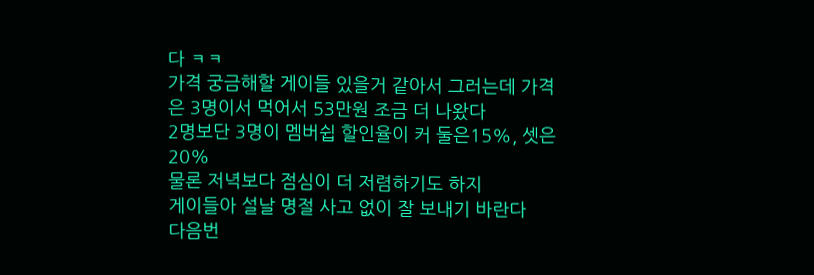다 ㅋㅋ
가격 궁금해할 게이들 있을거 같아서 그러는데 가격은 3명이서 먹어서 53만원 조금 더 나왔다
2명보단 3명이 멤버쉽 할인율이 커 둘은15%, 셋은 20%
물론 저녁보다 점심이 더 저렴하기도 하지
게이들아 설날 명절 사고 없이 잘 보내기 바란다
다음번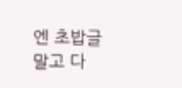엔 초밥글말고 다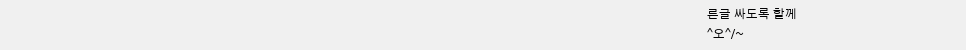른글 싸도록 할께
^오^/~